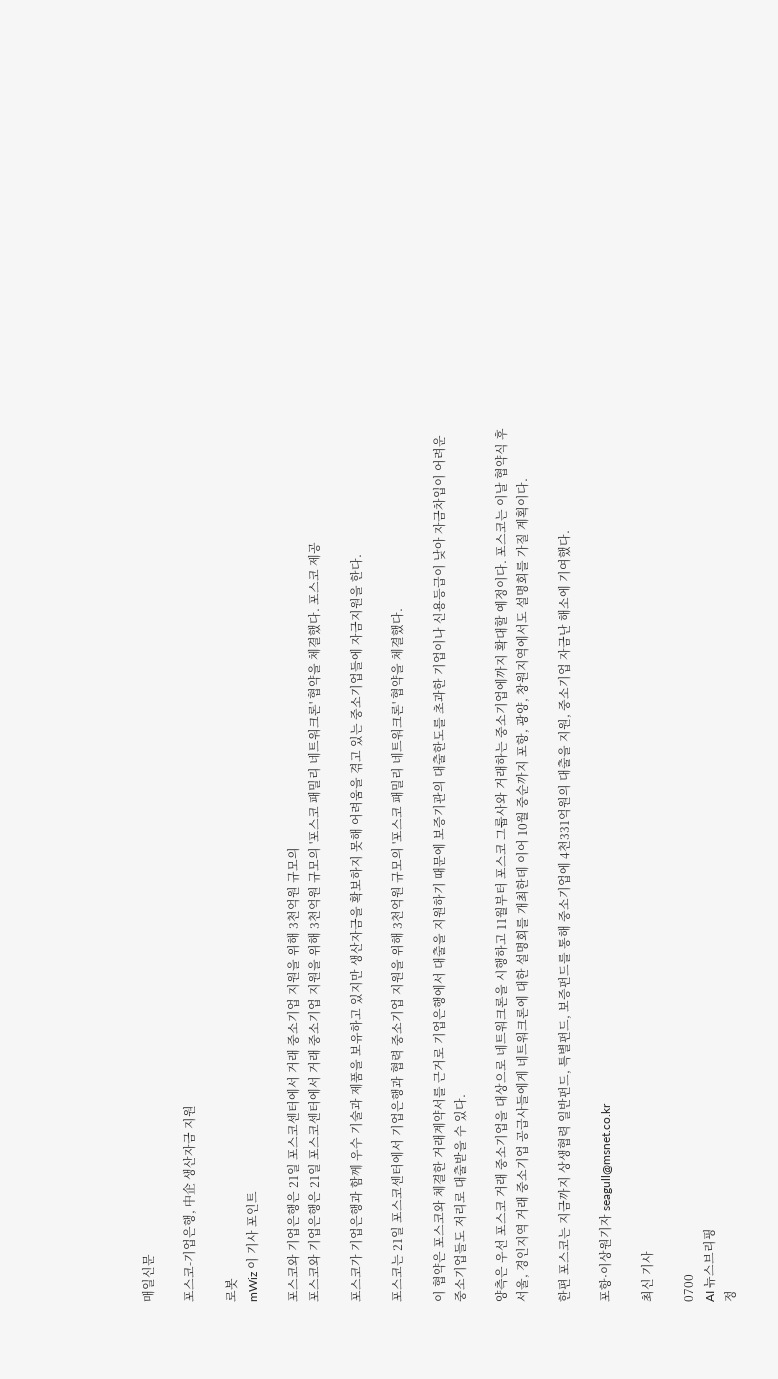매일신문

포스코-기업은행, 中企 생산자금 지원

로봇
mWiz 이 기사 포인트

포스코와 기업은행은 21일 포스코센터에서 거래 중소기업 지원을 위해 3천억원 규모의
포스코와 기업은행은 21일 포스코센터에서 거래 중소기업 지원을 위해 3천억원 규모의 '포스코 패밀리 네트워크론' 협약을 체결했다. 포스코 제공

포스코가 기업은행과 함께 우수 기술과 제품을 보유하고 있지만 생산자금을 확보하지 못해 어려움을 겪고 있는 중소기업들에 자금지원을 한다.

포스코는 21일 포스코센터에서 기업은행과 협력 중소기업 지원을 위해 3천억원 규모의 '포스코 패밀리 네트워크론' 협약을 체결했다.

이 협약은 포스코와 체결한 거래계약서를 근거로 기업은행에서 대출을 지원하기 때문에 보증기관의 대출한도를 초과한 기업이나 신용등급이 낮아 자금차입이 어려운 중소기업들도 저리로 대출받을 수 있다.

양측은 우선 포스코 거래 중소기업을 대상으로 네트워크론을 시행하고 11월부터 포스코 그룹사와 거래하는 중소기업에까지 확대할 예정이다. 포스코는 이날 협약식 후 서울, 경인지역 거래 중소기업 공급사들에게 네트워크론에 대한 설명회를 개최한데 이어 10월 중순까지 포항, 광양, 창원지역에서도 설명회를 가질 계획이다.

한편 포스코는 지금까지 상생협력 일반펀드, 특별펀드, 보증펀드를 통해 중소기업에 4천331억원의 대출을 지원, 중소기업 자금난 해소에 기여했다.

포항·이상원기자 seagull@msnet.co.kr

최신 기사

0700
AI 뉴스브리핑
정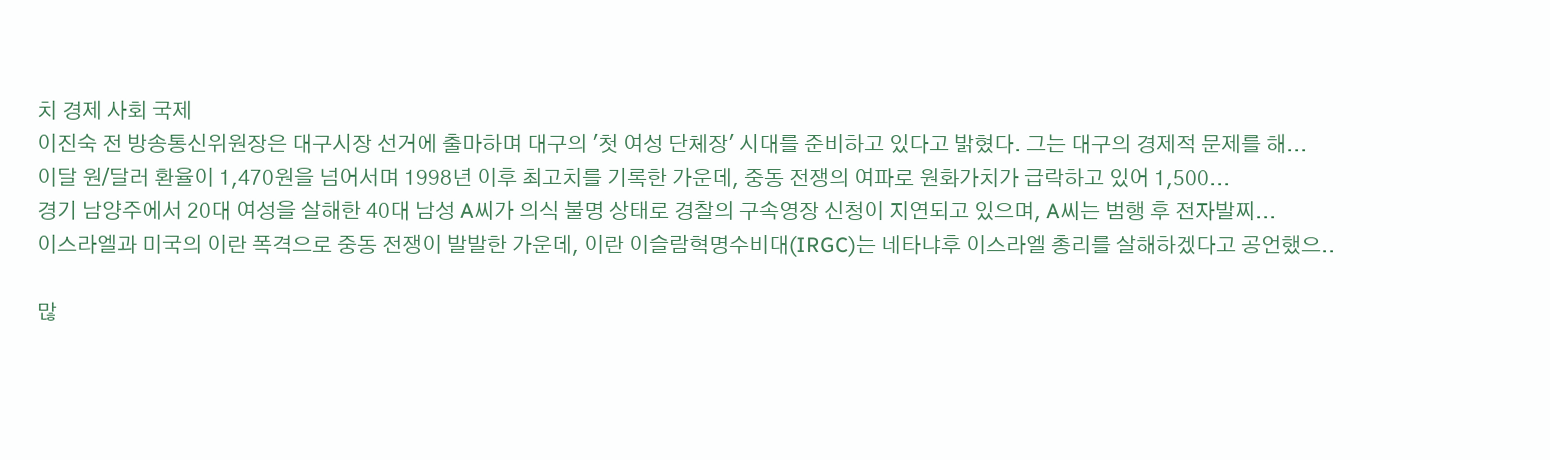치 경제 사회 국제
이진숙 전 방송통신위원장은 대구시장 선거에 출마하며 대구의 '첫 여성 단체장' 시대를 준비하고 있다고 밝혔다. 그는 대구의 경제적 문제를 해...
이달 원/달러 환율이 1,470원을 넘어서며 1998년 이후 최고치를 기록한 가운데, 중동 전쟁의 여파로 원화가치가 급락하고 있어 1,500...
경기 남양주에서 20대 여성을 살해한 40대 남성 A씨가 의식 불명 상태로 경찰의 구속영장 신청이 지연되고 있으며, A씨는 범행 후 전자발찌...
이스라엘과 미국의 이란 폭격으로 중동 전쟁이 발발한 가운데, 이란 이슬람혁명수비대(IRGC)는 네타냐후 이스라엘 총리를 살해하겠다고 공언했으..

많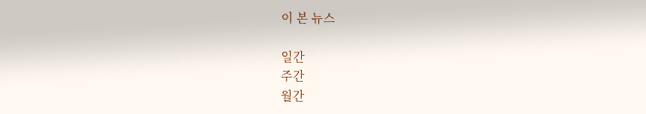이 본 뉴스

일간
주간
월간